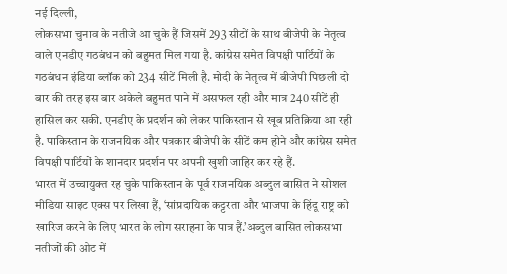नई दिल्ली,
लोकसभा चुनाव के नतीजे आ चुके हैं जिसमें 293 सीटों के साथ बीजेपी के नेतृत्व वाले एनडीए गठबंधन को बहुमत मिल गया है. कांग्रेस समेत विपक्षी पार्टियों के गठबंधन इंडिया ब्लॉक को 234 सीटें मिली है. मोदी के नेतृत्व में बीजेपी पिछली दो बार की तरह इस बार अकेले बहुमत पाने में असफल रही और मात्र 240 सीटें ही हासिल कर सकी. एनडीए के प्रदर्शन को लेकर पाकिस्तान से खूब प्रतिक्रिया आ रही है. पाकिस्तान के राजनयिक और पत्रकार बीजेपी के सीटें कम होने और कांग्रेस समेत विपक्षी पार्टियों के शानदार प्रदर्शन पर अपनी खुशी जाहिर कर रहे हैं.
भारत में उच्चायुक्त रह चुके पाकिस्तान के पूर्व राजनयिक अब्दुल बासित ने सोशल मीडिया साइट एक्स पर लिखा हैं, ‘सांप्रदायिक कट्टरता और भाजपा के हिंदू राष्ट्र को खारिज करने के लिए भारत के लोग सराहना के पात्र हैं.’अब्दुल बासित लोकसभा नतीजों की ओट में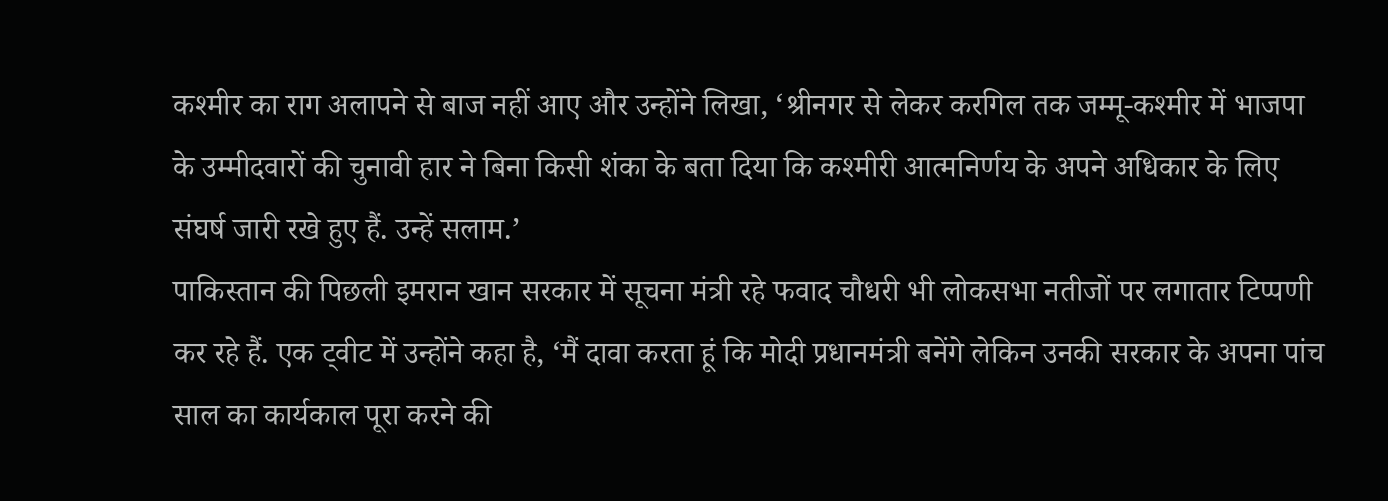कश्मीर का राग अलापने से बाज नहीं आए और उन्होंने लिखा, ‘श्रीनगर से लेकर करगिल तक जम्मू-कश्मीर में भाजपा के उम्मीदवारों की चुनावी हार ने बिना किसी शंका के बता दिया कि कश्मीरी आत्मनिर्णय के अपने अधिकार के लिए संघर्ष जारी रखे हुए हैं. उन्हें सलाम.’
पाकिस्तान की पिछली इमरान खान सरकार में सूचना मंत्री रहे फवाद चौधरी भी लोकसभा नतीजों पर लगातार टिप्पणी कर रहे हैं. एक ट्वीट में उन्होंने कहा है, ‘मैं दावा करता हूं कि मोदी प्रधानमंत्री बनेंगे लेकिन उनकी सरकार के अपना पांच साल का कार्यकाल पूरा करने की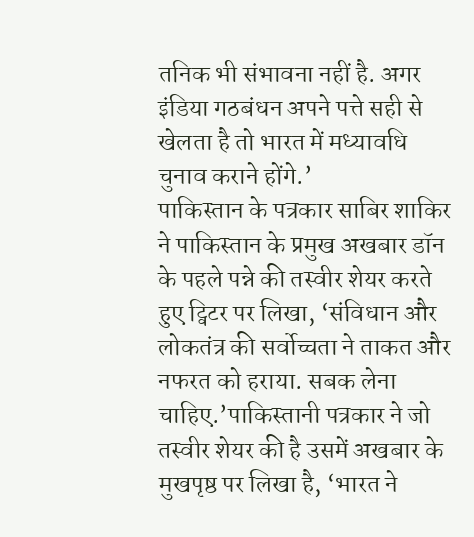तनिक भी संभावना नहीं है. अगर इंडिया गठबंधन अपने पत्ते सही से खेलता है तो भारत में मध्यावधि चुनाव कराने होंगे.’
पाकिस्तान के पत्रकार साबिर शाकिर ने पाकिस्तान के प्रमुख अखबार डॉन के पहले पन्ने की तस्वीर शेयर करते हुए ट्विटर पर लिखा, ‘संविधान और लोकतंत्र की सर्वोच्चता ने ताकत और नफरत को हराया. सबक लेना चाहिए.’पाकिस्तानी पत्रकार ने जो तस्वीर शेयर की है उसमें अखबार के मुखपृष्ठ पर लिखा है, ‘भारत ने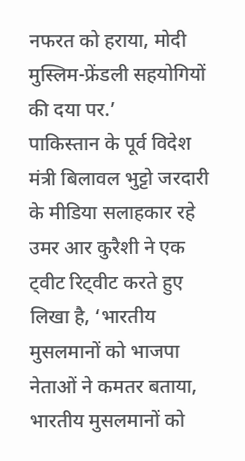नफरत को हराया, मोदी मुस्लिम-फ्रेंडली सहयोगियों की दया पर.’
पाकिस्तान के पूर्व विदेश मंत्री बिलावल भुट्टो जरदारी के मीडिया सलाहकार रहे उमर आर कुरैशी ने एक ट्वीट रिट्वीट करते हुए लिखा है, ‘भारतीय मुसलमानों को भाजपा नेताओं ने कमतर बताया, भारतीय मुसलमानों को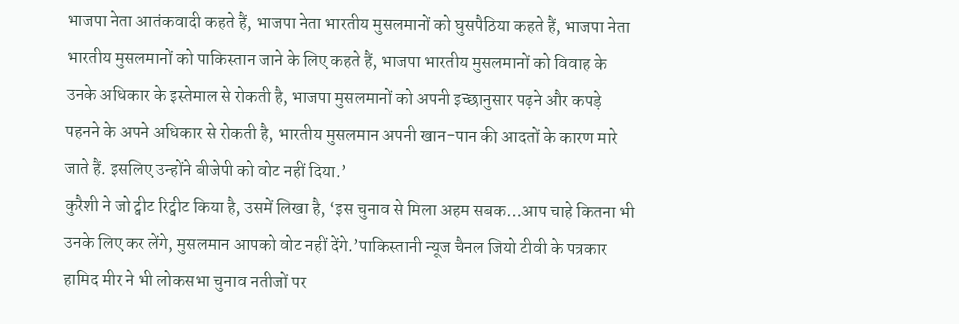भाजपा नेता आतंकवादी कहते हैं, भाजपा नेता भारतीय मुसलमानों को घुसपैठिया कहते हैं, भाजपा नेता भारतीय मुसलमानों को पाकिस्तान जाने के लिए कहते हैं, भाजपा भारतीय मुसलमानों को विवाह के उनके अधिकार के इस्तेमाल से रोकती है, भाजपा मुसलमानों को अपनी इच्छानुसार पढ़ने और कपड़े पहनने के अपने अधिकार से रोकती है, भारतीय मुसलमान अपनी खान-पान की आदतों के कारण मारे जाते हैं. इसलिए उन्होंने बीजेपी को वोट नहीं दिया.’
कुरैशी ने जो ट्वीट रिट्वीट किया है, उसमें लिखा है, ‘इस चुनाव से मिला अहम सबक…आप चाहे कितना भी उनके लिए कर लेंगे, मुसलमान आपको वोट नहीं देंगे.’पाकिस्तानी न्यूज चैनल जियो टीवी के पत्रकार हामिद मीर ने भी लोकसभा चुनाव नतीजों पर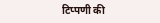टिप्पणी की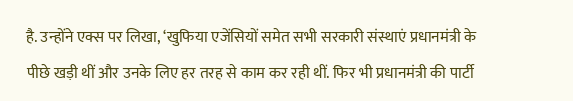है. उन्होंने एक्स पर लिखा, ‘खुफिया एजेंसियों समेत सभी सरकारी संस्थाएं प्रधानमंत्री के पीछे खड़ी थीं और उनके लिए हर तरह से काम कर रही थीं. फिर भी प्रधानमंत्री की पार्टी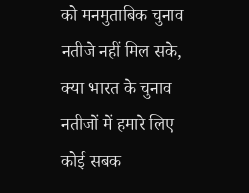को मनमुताबिक चुनाव नतीजे नहीं मिल सके, क्या भारत के चुनाव नतीजों में हमारे लिए कोई सबक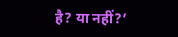है? या नहीं?’